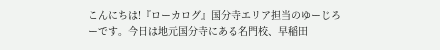こんにちは!『ローカログ』国分寺エリア担当のゆーじろーです。今日は地元国分寺にある名門校、早稲田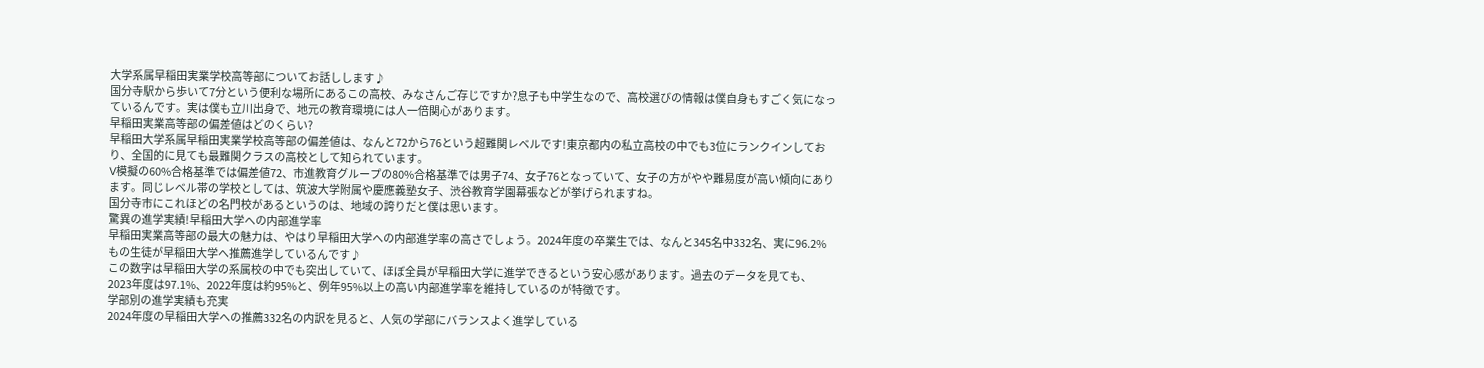大学系属早稲田実業学校高等部についてお話しします♪
国分寺駅から歩いて7分という便利な場所にあるこの高校、みなさんご存じですか?息子も中学生なので、高校選びの情報は僕自身もすごく気になっているんです。実は僕も立川出身で、地元の教育環境には人一倍関心があります。
早稲田実業高等部の偏差値はどのくらい?
早稲田大学系属早稲田実業学校高等部の偏差値は、なんと72から76という超難関レベルです!東京都内の私立高校の中でも3位にランクインしており、全国的に見ても最難関クラスの高校として知られています。
V模擬の60%合格基準では偏差値72、市進教育グループの80%合格基準では男子74、女子76となっていて、女子の方がやや難易度が高い傾向にあります。同じレベル帯の学校としては、筑波大学附属や慶應義塾女子、渋谷教育学園幕張などが挙げられますね。
国分寺市にこれほどの名門校があるというのは、地域の誇りだと僕は思います。
驚異の進学実績!早稲田大学への内部進学率
早稲田実業高等部の最大の魅力は、やはり早稲田大学への内部進学率の高さでしょう。2024年度の卒業生では、なんと345名中332名、実に96.2%もの生徒が早稲田大学へ推薦進学しているんです♪
この数字は早稲田大学の系属校の中でも突出していて、ほぼ全員が早稲田大学に進学できるという安心感があります。過去のデータを見ても、2023年度は97.1%、2022年度は約95%と、例年95%以上の高い内部進学率を維持しているのが特徴です。
学部別の進学実績も充実
2024年度の早稲田大学への推薦332名の内訳を見ると、人気の学部にバランスよく進学している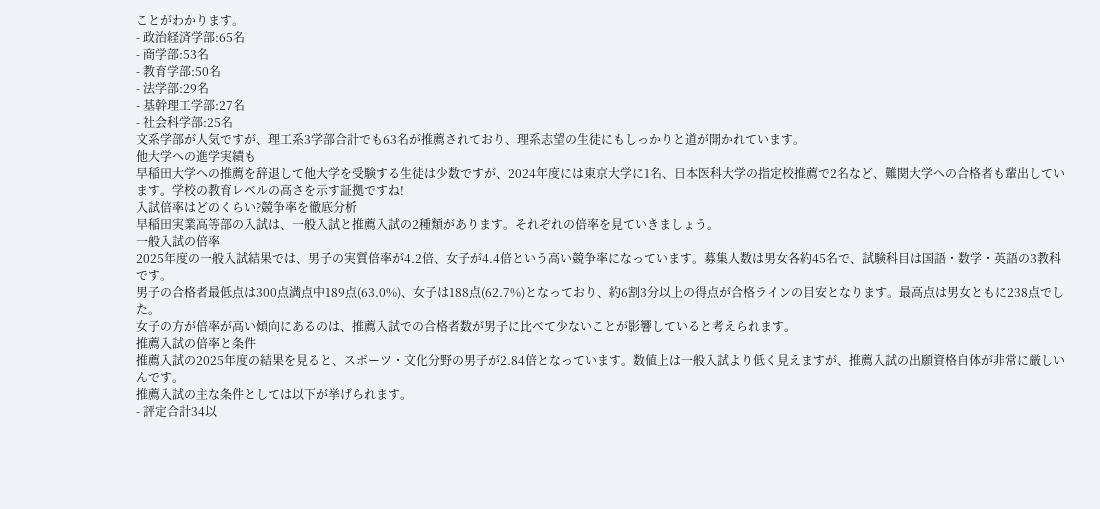ことがわかります。
- 政治経済学部:65名
- 商学部:53名
- 教育学部:50名
- 法学部:29名
- 基幹理工学部:27名
- 社会科学部:25名
文系学部が人気ですが、理工系3学部合計でも63名が推薦されており、理系志望の生徒にもしっかりと道が開かれています。
他大学への進学実績も
早稲田大学への推薦を辞退して他大学を受験する生徒は少数ですが、2024年度には東京大学に1名、日本医科大学の指定校推薦で2名など、難関大学への合格者も輩出しています。学校の教育レベルの高さを示す証拠ですね!
入試倍率はどのくらい?競争率を徹底分析
早稲田実業高等部の入試は、一般入試と推薦入試の2種類があります。それぞれの倍率を見ていきましょう。
一般入試の倍率
2025年度の一般入試結果では、男子の実質倍率が4.2倍、女子が4.4倍という高い競争率になっています。募集人数は男女各約45名で、試験科目は国語・数学・英語の3教科です。
男子の合格者最低点は300点満点中189点(63.0%)、女子は188点(62.7%)となっており、約6割3分以上の得点が合格ラインの目安となります。最高点は男女ともに238点でした。
女子の方が倍率が高い傾向にあるのは、推薦入試での合格者数が男子に比べて少ないことが影響していると考えられます。
推薦入試の倍率と条件
推薦入試の2025年度の結果を見ると、スポーツ・文化分野の男子が2.84倍となっています。数値上は一般入試より低く見えますが、推薦入試の出願資格自体が非常に厳しいんです。
推薦入試の主な条件としては以下が挙げられます。
- 評定合計34以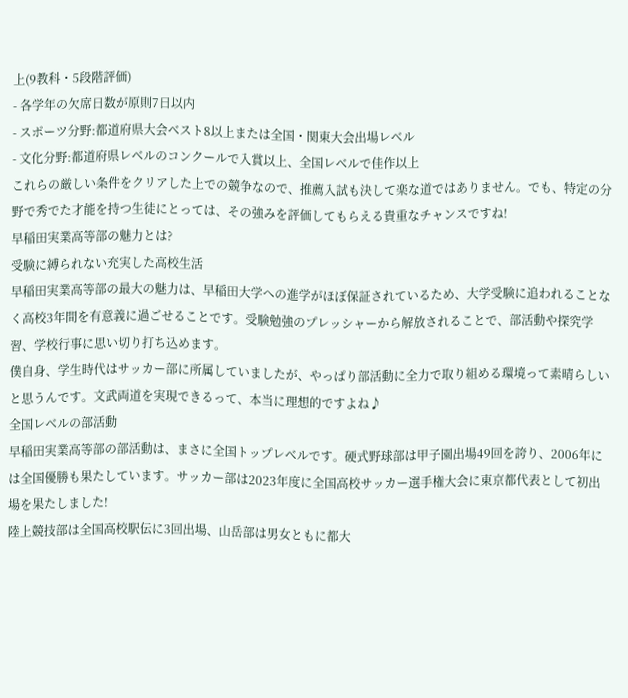上(9教科・5段階評価)
- 各学年の欠席日数が原則7日以内
- スポーツ分野:都道府県大会ベスト8以上または全国・関東大会出場レベル
- 文化分野:都道府県レベルのコンクールで入賞以上、全国レベルで佳作以上
これらの厳しい条件をクリアした上での競争なので、推薦入試も決して楽な道ではありません。でも、特定の分野で秀でた才能を持つ生徒にとっては、その強みを評価してもらえる貴重なチャンスですね!
早稲田実業高等部の魅力とは?
受験に縛られない充実した高校生活
早稲田実業高等部の最大の魅力は、早稲田大学への進学がほぼ保証されているため、大学受験に追われることなく高校3年間を有意義に過ごせることです。受験勉強のプレッシャーから解放されることで、部活動や探究学習、学校行事に思い切り打ち込めます。
僕自身、学生時代はサッカー部に所属していましたが、やっぱり部活動に全力で取り組める環境って素晴らしいと思うんです。文武両道を実現できるって、本当に理想的ですよね♪
全国レベルの部活動
早稲田実業高等部の部活動は、まさに全国トップレベルです。硬式野球部は甲子園出場49回を誇り、2006年には全国優勝も果たしています。サッカー部は2023年度に全国高校サッカー選手権大会に東京都代表として初出場を果たしました!
陸上競技部は全国高校駅伝に3回出場、山岳部は男女ともに都大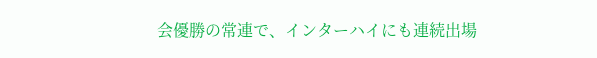会優勝の常連で、インターハイにも連続出場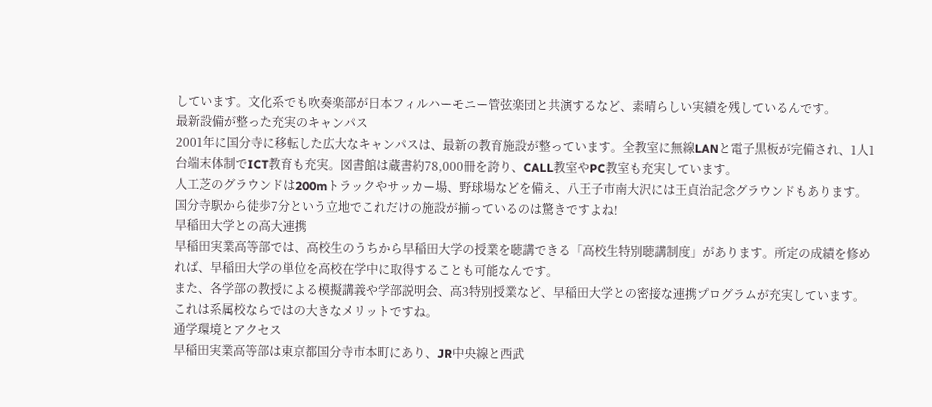しています。文化系でも吹奏楽部が日本フィルハーモニー管弦楽団と共演するなど、素晴らしい実績を残しているんです。
最新設備が整った充実のキャンパス
2001年に国分寺に移転した広大なキャンパスは、最新の教育施設が整っています。全教室に無線LANと電子黒板が完備され、1人1台端末体制でICT教育も充実。図書館は蔵書約78,000冊を誇り、CALL教室やPC教室も充実しています。
人工芝のグラウンドは200mトラックやサッカー場、野球場などを備え、八王子市南大沢には王貞治記念グラウンドもあります。国分寺駅から徒歩7分という立地でこれだけの施設が揃っているのは驚きですよね!
早稲田大学との高大連携
早稲田実業高等部では、高校生のうちから早稲田大学の授業を聴講できる「高校生特別聴講制度」があります。所定の成績を修めれば、早稲田大学の単位を高校在学中に取得することも可能なんです。
また、各学部の教授による模擬講義や学部説明会、高3特別授業など、早稲田大学との密接な連携プログラムが充実しています。これは系属校ならではの大きなメリットですね。
通学環境とアクセス
早稲田実業高等部は東京都国分寺市本町にあり、JR中央線と西武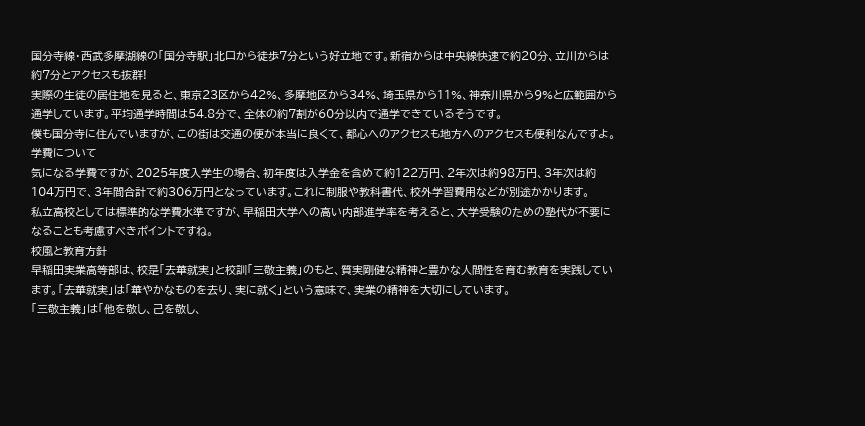国分寺線・西武多摩湖線の「国分寺駅」北口から徒歩7分という好立地です。新宿からは中央線快速で約20分、立川からは約7分とアクセスも抜群!
実際の生徒の居住地を見ると、東京23区から42%、多摩地区から34%、埼玉県から11%、神奈川県から9%と広範囲から通学しています。平均通学時間は54.8分で、全体の約7割が60分以内で通学できているそうです。
僕も国分寺に住んでいますが、この街は交通の便が本当に良くて、都心へのアクセスも地方へのアクセスも便利なんですよ。
学費について
気になる学費ですが、2025年度入学生の場合、初年度は入学金を含めて約122万円、2年次は約98万円、3年次は約104万円で、3年間合計で約306万円となっています。これに制服や教科書代、校外学習費用などが別途かかります。
私立高校としては標準的な学費水準ですが、早稲田大学への高い内部進学率を考えると、大学受験のための塾代が不要になることも考慮すべきポイントですね。
校風と教育方針
早稲田実業高等部は、校是「去華就実」と校訓「三敬主義」のもと、質実剛健な精神と豊かな人間性を育む教育を実践しています。「去華就実」は「華やかなものを去り、実に就く」という意味で、実業の精神を大切にしています。
「三敬主義」は「他を敬し、己を敬し、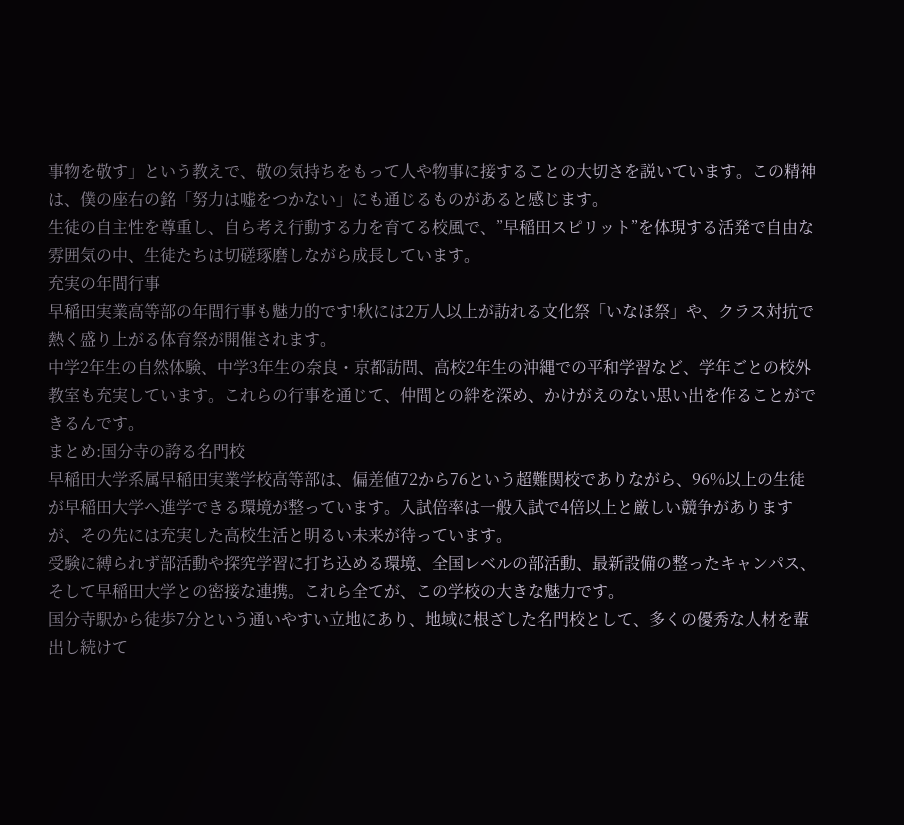事物を敬す」という教えで、敬の気持ちをもって人や物事に接することの大切さを説いています。この精神は、僕の座右の銘「努力は嘘をつかない」にも通じるものがあると感じます。
生徒の自主性を尊重し、自ら考え行動する力を育てる校風で、”早稲田スピリット”を体現する活発で自由な雰囲気の中、生徒たちは切磋琢磨しながら成長しています。
充実の年間行事
早稲田実業高等部の年間行事も魅力的です!秋には2万人以上が訪れる文化祭「いなほ祭」や、クラス対抗で熱く盛り上がる体育祭が開催されます。
中学2年生の自然体験、中学3年生の奈良・京都訪問、高校2年生の沖縄での平和学習など、学年ごとの校外教室も充実しています。これらの行事を通じて、仲間との絆を深め、かけがえのない思い出を作ることができるんです。
まとめ:国分寺の誇る名門校
早稲田大学系属早稲田実業学校高等部は、偏差値72から76という超難関校でありながら、96%以上の生徒が早稲田大学へ進学できる環境が整っています。入試倍率は一般入試で4倍以上と厳しい競争がありますが、その先には充実した高校生活と明るい未来が待っています。
受験に縛られず部活動や探究学習に打ち込める環境、全国レベルの部活動、最新設備の整ったキャンパス、そして早稲田大学との密接な連携。これら全てが、この学校の大きな魅力です。
国分寺駅から徒歩7分という通いやすい立地にあり、地域に根ざした名門校として、多くの優秀な人材を輩出し続けて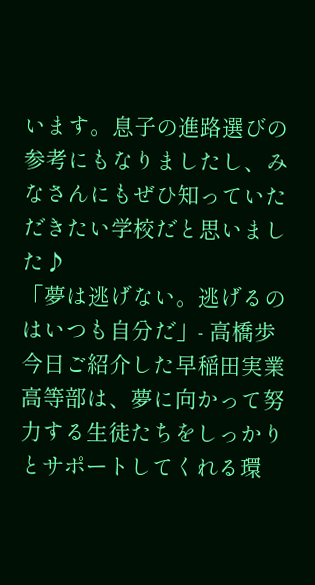います。息子の進路選びの参考にもなりましたし、みなさんにもぜひ知っていただきたい学校だと思いました♪
「夢は逃げない。逃げるのはいつも自分だ」- 高橋歩
今日ご紹介した早稲田実業高等部は、夢に向かって努力する生徒たちをしっかりとサポートしてくれる環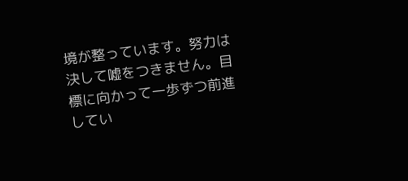境が整っています。努力は決して嘘をつきません。目標に向かって一歩ずつ前進してい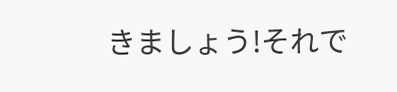きましょう!それで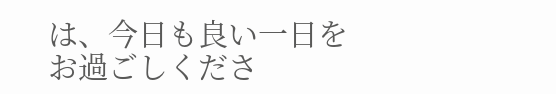は、今日も良い一日をお過ごしくださ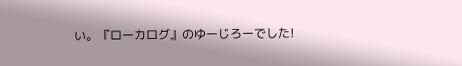い。『ローカログ』のゆーじろーでした!